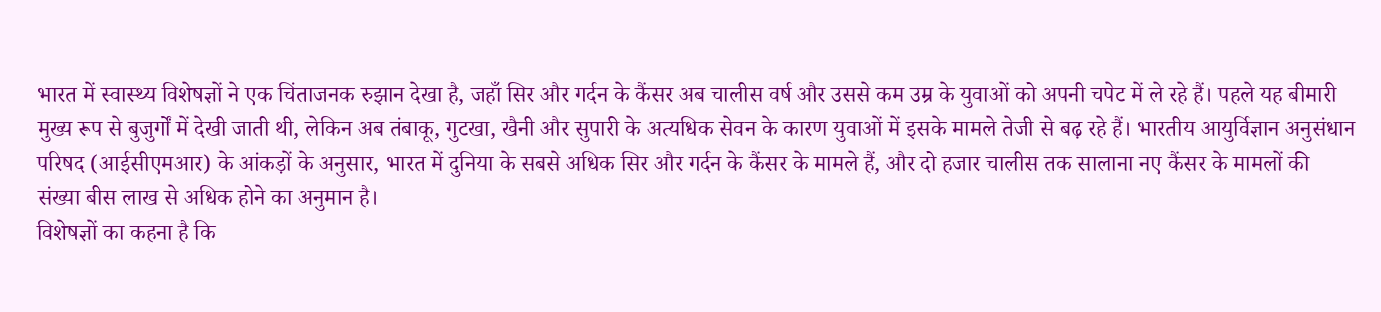भारत में स्वास्थ्य विशेषज्ञों ने एक चिंताजनक रुझान देखा है, जहाँ सिर और गर्दन के कैंसर अब चालीस वर्ष और उससे कम उम्र के युवाओं को अपनी चपेट में ले रहे हैं। पहले यह बीमारी मुख्य रूप से बुजुर्गों में देखी जाती थी, लेकिन अब तंबाकू, गुटखा, खैनी और सुपारी के अत्यधिक सेवन के कारण युवाओं में इसके मामले तेजी से बढ़ रहे हैं। भारतीय आयुर्विज्ञान अनुसंधान परिषद (आईसीएमआर) के आंकड़ों के अनुसार, भारत में दुनिया के सबसे अधिक सिर और गर्दन के कैंसर के मामले हैं, और दो हजार चालीस तक सालाना नए कैंसर के मामलों की संख्या बीस लाख से अधिक होने का अनुमान है।
विशेषज्ञों का कहना है कि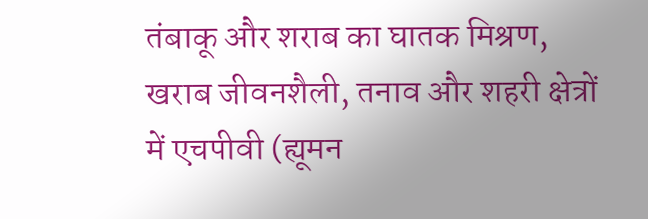तंबाकू और शराब का घातक मिश्रण, खराब जीवनशैली, तनाव और शहरी क्षेत्रों में एचपीवी (ह्यूमन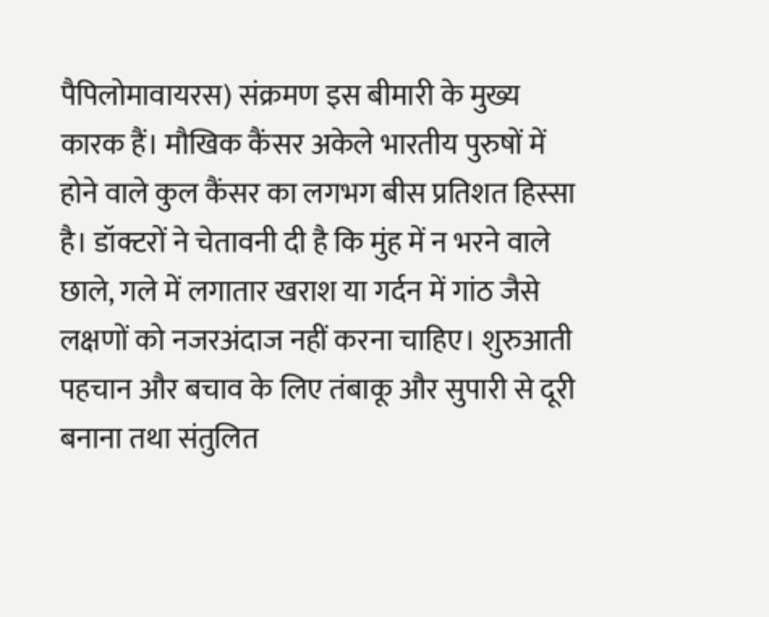पैपिलोमावायरस) संक्रमण इस बीमारी के मुख्य कारक हैं। मौखिक कैंसर अकेले भारतीय पुरुषों में होने वाले कुल कैंसर का लगभग बीस प्रतिशत हिस्सा है। डॉक्टरों ने चेतावनी दी है कि मुंह में न भरने वाले छाले, गले में लगातार खराश या गर्दन में गांठ जैसे लक्षणों को नजरअंदाज नहीं करना चाहिए। शुरुआती पहचान और बचाव के लिए तंबाकू और सुपारी से दूरी बनाना तथा संतुलित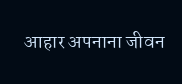आहार अपनाना जीवन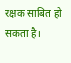रक्षक साबित हो सकता है।